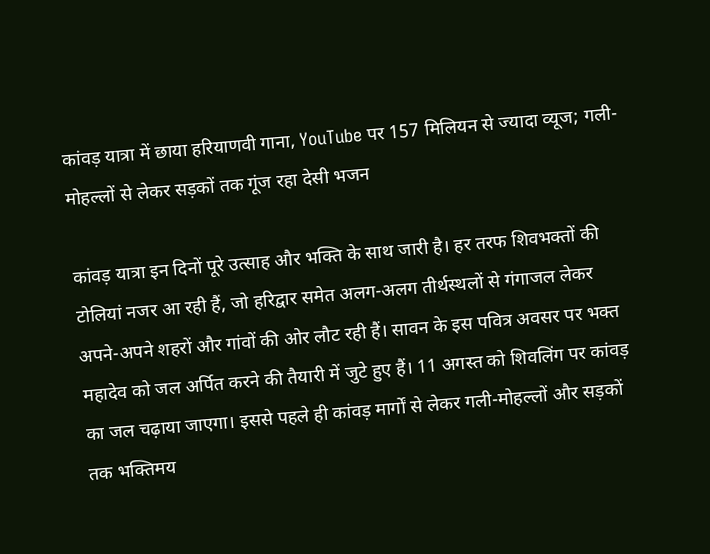कांवड़ यात्रा में छाया हरियाणवी गाना, YouTube पर 157 मिलियन से ज्यादा व्यूज; गली-मोहल्लों से लेकर सड़कों तक गूंज रहा देसी भजन

कांवड़ यात्रा इन दिनों पूरे उत्साह और भक्ति के साथ जारी है। हर तरफ शिवभक्तों की टोलियां नजर आ रही हैं, जो हरिद्वार समेत अलग-अलग तीर्थस्थलों से गंगाजल लेकर अपने-अपने शहरों और गांवों की ओर लौट रही हैं। सावन के इस पवित्र अवसर पर भक्त महादेव को जल अर्पित करने की तैयारी में जुटे हुए हैं। 11 अगस्त को शिवलिंग पर कांवड़ का जल चढ़ाया जाएगा। इससे पहले ही कांवड़ मार्गों से लेकर गली-मोहल्लों और सड़कों तक भक्तिमय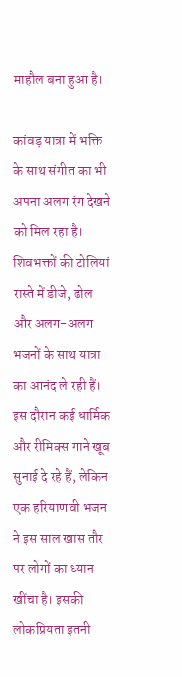माहौल बना हुआ है।

कांवड़ यात्रा में भक्ति के साथ संगीत का भी अपना अलग रंग देखने को मिल रहा है। शिवभक्तों की टोलियां रास्ते में डीजे, ढोल और अलग-अलग भजनों के साथ यात्रा का आनंद ले रही हैं। इस दौरान कई धार्मिक और रीमिक्स गाने खूब सुनाई दे रहे हैं, लेकिन एक हरियाणवी भजन ने इस साल खास तौर पर लोगों का ध्यान खींचा है। इसकी लोकप्रियता इतनी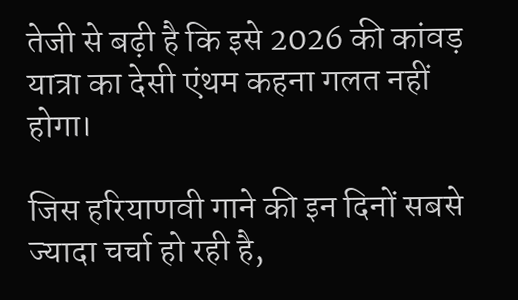तेजी से बढ़ी है कि इसे 2026 की कांवड़ यात्रा का देसी एंथम कहना गलत नहीं होगा।

जिस हरियाणवी गाने की इन दिनों सबसे ज्यादा चर्चा हो रही है,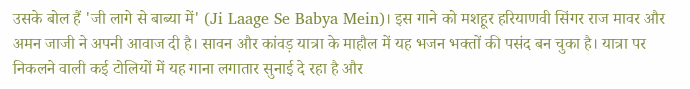उसके बोल हैं 'जी लागे से बाब्या में' (Ji Laage Se Babya Mein)। इस गाने को मशहूर हरियाणवी सिंगर राज मावर और अमन जाजी ने अपनी आवाज दी है। सावन और कांवड़ यात्रा के माहौल में यह भजन भक्तों की पसंद बन चुका है। यात्रा पर निकलने वाली कई टोलियों में यह गाना लगातार सुनाई दे रहा है और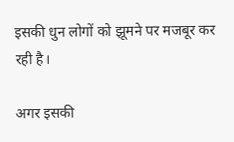इसकी धुन लोगों को झूमने पर मजबूर कर रही है।

अगर इसकी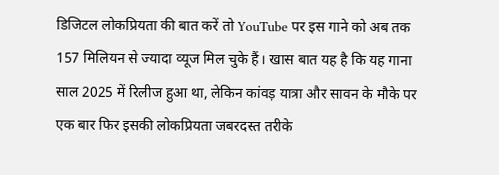डिजिटल लोकप्रियता की बात करें तो YouTube पर इस गाने को अब तक 157 मिलियन से ज्यादा व्यूज मिल चुके हैं। खास बात यह है कि यह गाना साल 2025 में रिलीज हुआ था, लेकिन कांवड़ यात्रा और सावन के मौके पर एक बार फिर इसकी लोकप्रियता जबरदस्त तरीके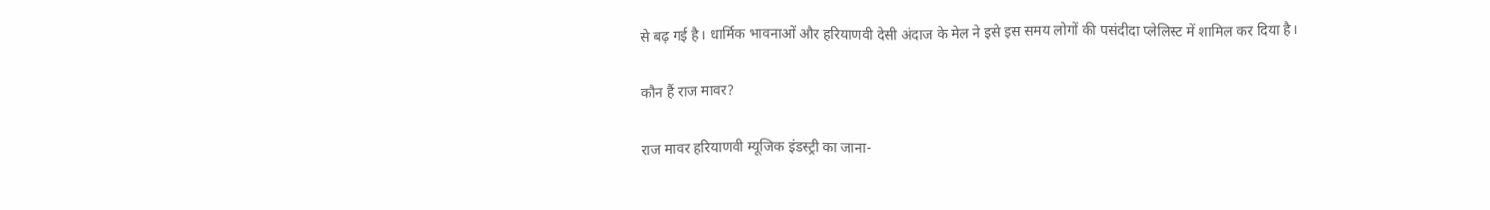से बढ़ गई है। धार्मिक भावनाओं और हरियाणवी देसी अंदाज के मेल ने इसे इस समय लोगों की पसंदीदा प्लेलिस्ट में शामिल कर दिया है।

कौन हैं राज मावर?

राज मावर हरियाणवी म्यूजिक इंडस्ट्री का जाना-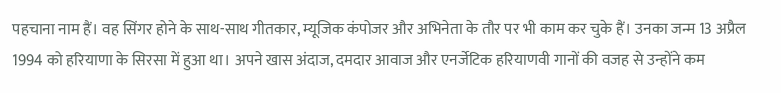पहचाना नाम हैं। वह सिंगर होने के साथ-साथ गीतकार, म्यूजिक कंपोजर और अभिनेता के तौर पर भी काम कर चुके हैं। उनका जन्म 13 अप्रैल 1994 को हरियाणा के सिरसा में हुआ था। अपने खास अंदाज, दमदार आवाज और एनर्जेटिक हरियाणवी गानों की वजह से उन्होंने कम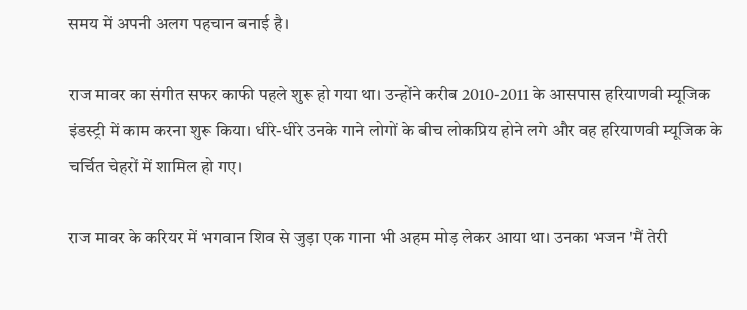समय में अपनी अलग पहचान बनाई है।

राज मावर का संगीत सफर काफी पहले शुरू हो गया था। उन्होंने करीब 2010-2011 के आसपास हरियाणवी म्यूजिक इंडस्ट्री में काम करना शुरू किया। धीरे-धीरे उनके गाने लोगों के बीच लोकप्रिय होने लगे और वह हरियाणवी म्यूजिक के चर्चित चेहरों में शामिल हो गए।

राज मावर के करियर में भगवान शिव से जुड़ा एक गाना भी अहम मोड़ लेकर आया था। उनका भजन 'मैं तेरी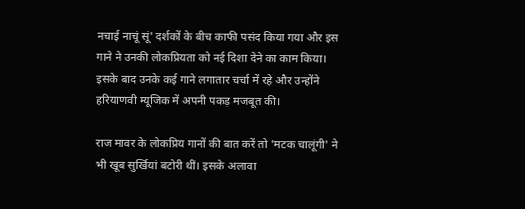नचाई नाचूं सूं' दर्शकों के बीच काफी पसंद किया गया और इस गाने ने उनकी लोकप्रियता को नई दिशा देने का काम किया। इसके बाद उनके कई गाने लगातार चर्चा में रहे और उन्होंने हरियाणवी म्यूजिक में अपनी पकड़ मजबूत की।

राज मावर के लोकप्रिय गानों की बात करें तो 'मटक चालूंगी' ने भी खूब सुर्खियां बटोरी थीं। इसके अलावा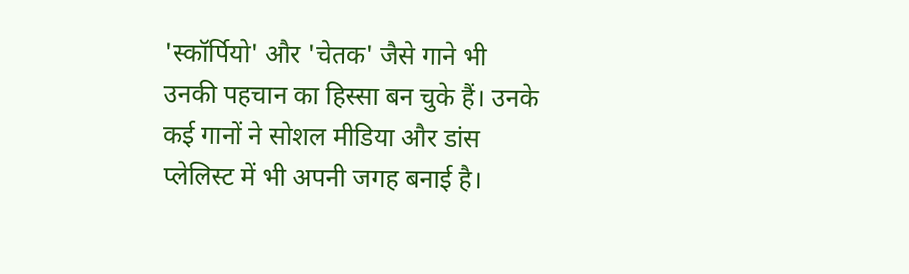'स्कॉर्पियो' और 'चेतक' जैसे गाने भी उनकी पहचान का हिस्सा बन चुके हैं। उनके कई गानों ने सोशल मीडिया और डांस प्लेलिस्ट में भी अपनी जगह बनाई है।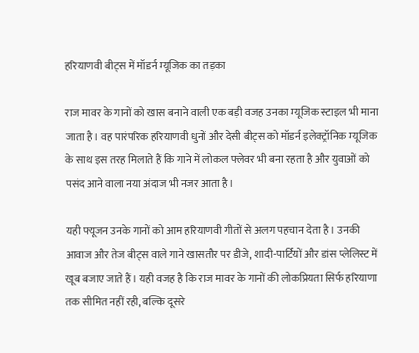हरियाणवी बीट्स में मॉडर्न म्यूजिक का तड़का

राज मावर के गानों को खास बनाने वाली एक बड़ी वजह उनका म्यूजिक स्टाइल भी माना जाता है। वह पारंपरिक हरियाणवी धुनों और देसी बीट्स को मॉडर्न इलेक्ट्रॉनिक म्यूजिक के साथ इस तरह मिलाते हैं कि गाने में लोकल फ्लेवर भी बना रहता है और युवाओं को पसंद आने वाला नया अंदाज भी नजर आता है।

यही फ्यूजन उनके गानों को आम हरियाणवी गीतों से अलग पहचान देता है। उनकी आवाज और तेज बीट्स वाले गाने खासतौर पर डीजे, शादी-पार्टियों और डांस प्लेलिस्ट में खूब बजाए जाते हैं। यही वजह है कि राज मावर के गानों की लोकप्रियता सिर्फ हरियाणा तक सीमित नहीं रही, बल्कि दूसरे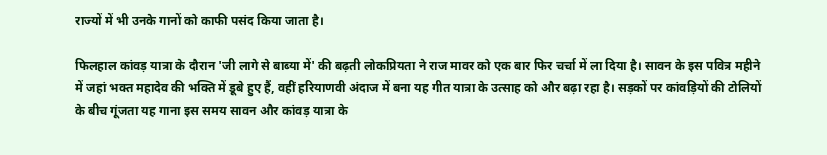राज्यों में भी उनके गानों को काफी पसंद किया जाता है।

फिलहाल कांवड़ यात्रा के दौरान 'जी लागे से बाब्या में' की बढ़ती लोकप्रियता ने राज मावर को एक बार फिर चर्चा में ला दिया है। सावन के इस पवित्र महीने में जहां भक्त महादेव की भक्ति में डूबे हुए हैं, वहीं हरियाणवी अंदाज में बना यह गीत यात्रा के उत्साह को और बढ़ा रहा है। सड़कों पर कांवड़ियों की टोलियों के बीच गूंजता यह गाना इस समय सावन और कांवड़ यात्रा के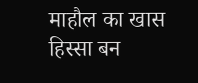माहौल का खास हिस्सा बन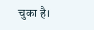चुका है।